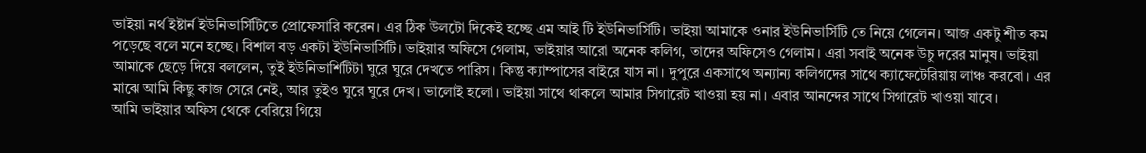ভাইয়া নর্থ ইষ্টার্ন ইউনিভার্সিটিতে প্রোফেসারি করেন। এর ঠিক উলটো দিকেই হচ্ছে এম আই টি ইউনিভার্সিটি। ভাইয়া আমাকে ওনার ইউনিভার্সিটি তে নিয়ে গেলেন। আজ একটু শীত কম পড়েছে বলে মনে হচ্ছে। বিশাল বড় একটা ইউনিভার্সিটি। ভাইয়ার অফিসে গেলাম, ভাইয়ার আরো অনেক কলিগ, তাদের অফিসেও গেলাম। এরা সবাই অনেক উচু দরের মানুষ। ভাইয়া আমাকে ছেড়ে দিয়ে বললেন, তুই ইউনিভার্শিটিটা ঘুরে ঘুরে দেখতে পারিস। কিন্তু ক্যাম্পাসের বাইরে যাস না। দুপুরে একসাথে অন্যান্য কলিগদের সাথে ক্যাফেটেরিয়ায় লাঞ্চ করবো। এর মাঝে আমি কিছু কাজ সেরে নেই, আর তুইও ঘুরে ঘুরে দেখ। ভালোই হলো। ভাইয়া সাথে থাকলে আমার সিগারেট খাওয়া হয় না। এবার আনন্দের সাথে সিগারেট খাওয়া যাবে।
আমি ভাইয়ার অফিস থেকে বেরিয়ে গিয়ে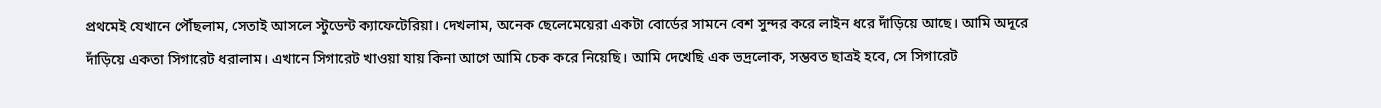প্রথমেই যেখানে পৌঁছলাম, সেতাই আসলে স্টুডেন্ট ক্যাফেটেরিয়া। দেখলাম, অনেক ছেলেমেয়েরা একটা বোর্ডের সামনে বেশ সুন্দর করে লাইন ধরে দাঁড়িয়ে আছে। আমি অদূরে দাঁড়িয়ে একতা সিগারেট ধরালাম। এখানে সিগারেট খাওয়া যায় কিনা আগে আমি চেক করে নিয়েছি। আমি দেখেছি এক ভদ্রলোক, সম্ভবত ছাত্রই হবে, সে সিগারেট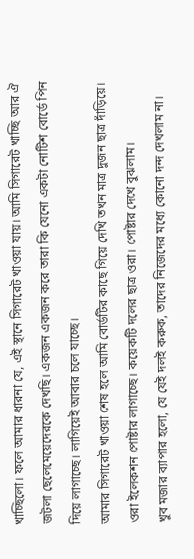খাচ্ছিলো। ফলে আমার ধারনা যে, এই স্থানে সিগারেট খাওয়া যায়। আমি সিগারেট খাচ্ছি আর ঐ জটলা ছেলেমেয়েদেরকে দেখছি। একজন একজন করে তারা কি যেনো একটা নোটিশ বোর্ডে পিন দিয়ে লাগাচ্ছে। লাগিয়েই আবার চলে যাচ্ছে।
আমার সিগারেট খাওয়া শেষ হলে আমি বোর্ডটির কাছে গিয়ে দেখি তখন মাত্র দুজন ছাত্র দাঁড়িয়ে। ওরা ইলেকশন পোষ্টার লাগাচ্ছে। কয়েকটি দলের ছাত্র ওরা। পোষ্টার দেখে বুঝলাম।
খুব মজার ব্যাপার হলো, যে যেই দলই করুক, তাদের নিজেদের মধ্যে কোনো দন্দ দেখলাম না।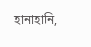হানাহানি,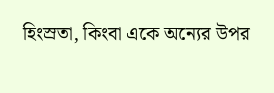হিংস্রতা, কিংবা একে অন্যের উপর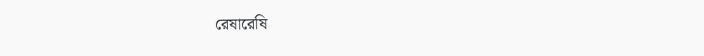রেষারেষি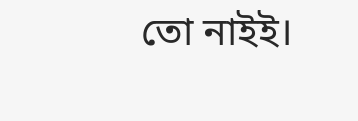তো নাইই।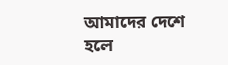আমাদের দেশে হলে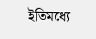ইতিমধ্যে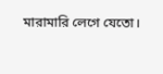মারামারি লেগে যেতো।